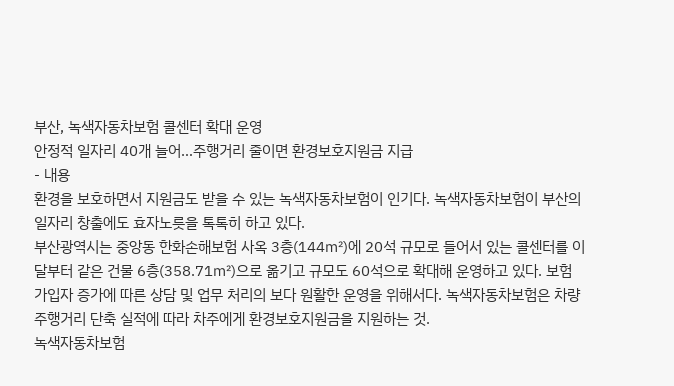부산, 녹색자동차보험 콜센터 확대 운영
안정적 일자리 40개 늘어…주행거리 줄이면 환경보호지원금 지급
- 내용
환경을 보호하면서 지원금도 받을 수 있는 녹색자동차보험이 인기다. 녹색자동차보험이 부산의 일자리 창출에도 효자노릇을 톡톡히 하고 있다.
부산광역시는 중앙동 한화손해보험 사옥 3층(144㎡)에 20석 규모로 들어서 있는 콜센터를 이달부터 같은 건물 6층(358.71㎡)으로 옮기고 규모도 60석으로 확대해 운영하고 있다. 보험 가입자 증가에 따른 상담 및 업무 처리의 보다 원활한 운영을 위해서다. 녹색자동차보험은 차량 주행거리 단축 실적에 따라 차주에게 환경보호지원금을 지원하는 것.
녹색자동차보험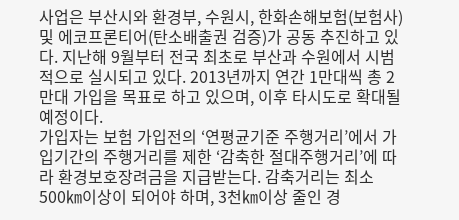사업은 부산시와 환경부, 수원시, 한화손해보험(보험사) 및 에코프론티어(탄소배출권 검증)가 공동 추진하고 있다. 지난해 9월부터 전국 최초로 부산과 수원에서 시범적으로 실시되고 있다. 2013년까지 연간 1만대씩 총 2만대 가입을 목표로 하고 있으며, 이후 타시도로 확대될 예정이다.
가입자는 보험 가입전의 ‘연평균기준 주행거리’에서 가입기간의 주행거리를 제한 ‘감축한 절대주행거리’에 따라 환경보호장려금을 지급받는다. 감축거리는 최소 500㎞이상이 되어야 하며, 3천㎞이상 줄인 경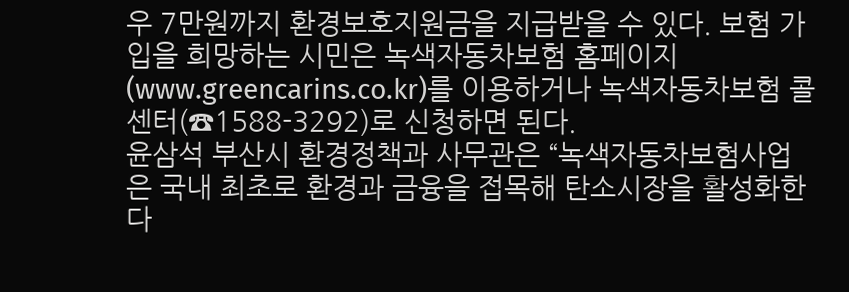우 7만원까지 환경보호지원금을 지급받을 수 있다. 보험 가입을 희망하는 시민은 녹색자동차보험 홈페이지(www.greencarins.co.kr)를 이용하거나 녹색자동차보험 콜센터(☎1588-3292)로 신청하면 된다.
윤삼석 부산시 환경정책과 사무관은 “녹색자동차보험사업은 국내 최초로 환경과 금융을 접목해 탄소시장을 활성화한다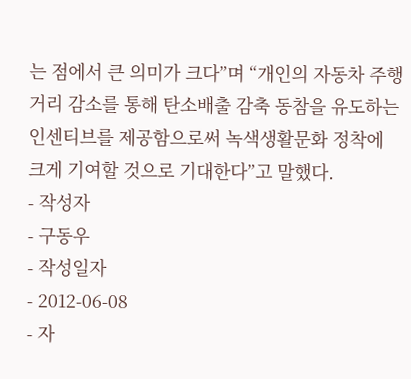는 점에서 큰 의미가 크다”며 “개인의 자동차 주행거리 감소를 통해 탄소배출 감축 동참을 유도하는 인센티브를 제공함으로써 녹색생활문화 정착에 크게 기여할 것으로 기대한다”고 말했다.
- 작성자
- 구동우
- 작성일자
- 2012-06-08
- 자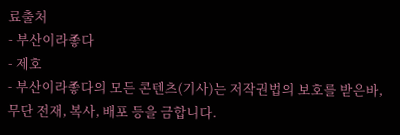료출처
- 부산이라좋다
- 제호
- 부산이라좋다의 모든 콘텐츠(기사)는 저작권법의 보호를 받은바, 무단 전재, 복사, 배포 등을 금합니다.